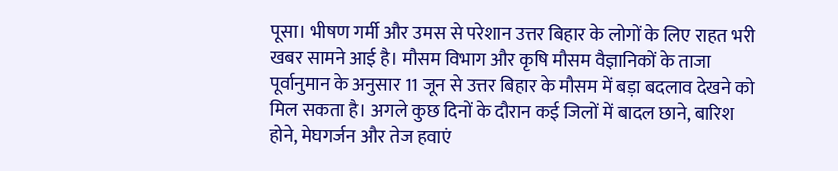पूसा। भीषण गर्मी और उमस से परेशान उत्तर बिहार के लोगों के लिए राहत भरी खबर सामने आई है। मौसम विभाग और कृषि मौसम वैज्ञानिकों के ताजा पूर्वानुमान के अनुसार 11 जून से उत्तर बिहार के मौसम में बड़ा बदलाव देखने को मिल सकता है। अगले कुछ दिनों के दौरान कई जिलों में बादल छाने, बारिश होने, मेघगर्जन और तेज हवाएं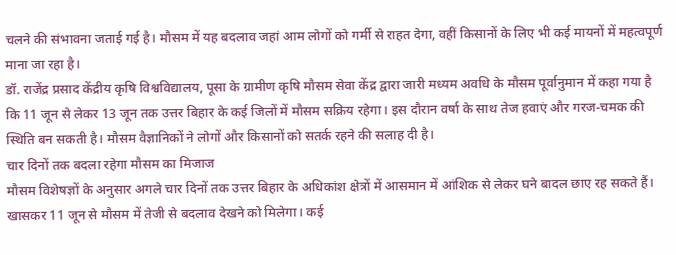चलने की संभावना जताई गई है। मौसम में यह बदलाव जहां आम लोगों को गर्मी से राहत देगा, वहीं किसानों के लिए भी कई मायनों में महत्वपूर्ण माना जा रहा है।
डॉ. राजेंद्र प्रसाद केंद्रीय कृषि विश्वविद्यालय, पूसा के ग्रामीण कृषि मौसम सेवा केंद्र द्वारा जारी मध्यम अवधि के मौसम पूर्वानुमान में कहा गया है कि 11 जून से लेकर 13 जून तक उत्तर बिहार के कई जिलों में मौसम सक्रिय रहेगा। इस दौरान वर्षा के साथ तेज हवाएं और गरज-चमक की स्थिति बन सकती है। मौसम वैज्ञानिकों ने लोगों और किसानों को सतर्क रहने की सलाह दी है।
चार दिनों तक बदला रहेगा मौसम का मिजाज
मौसम विशेषज्ञों के अनुसार अगले चार दिनों तक उत्तर बिहार के अधिकांश क्षेत्रों में आसमान में आंशिक से लेकर घने बादल छाए रह सकते हैं। खासकर 11 जून से मौसम में तेजी से बदलाव देखने को मिलेगा। कई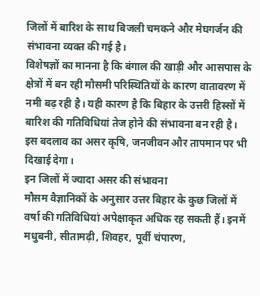जिलों में बारिश के साथ बिजली चमकने और मेघगर्जन की संभावना व्यक्त की गई है।
विशेषज्ञों का मानना है कि बंगाल की खाड़ी और आसपास के क्षेत्रों में बन रही मौसमी परिस्थितियों के कारण वातावरण में नमी बढ़ रही है। यही कारण है कि बिहार के उत्तरी हिस्सों में बारिश की गतिविधियां तेज होने की संभावना बन रही है। इस बदलाव का असर कृषि, जनजीवन और तापमान पर भी दिखाई देगा।
इन जिलों में ज्यादा असर की संभावना
मौसम वैज्ञानिकों के अनुसार उत्तर बिहार के कुछ जिलों में वर्षा की गतिविधियां अपेक्षाकृत अधिक रह सकती हैं। इनमें मधुबनी, सीतामढ़ी, शिवहर, पूर्वी चंपारण,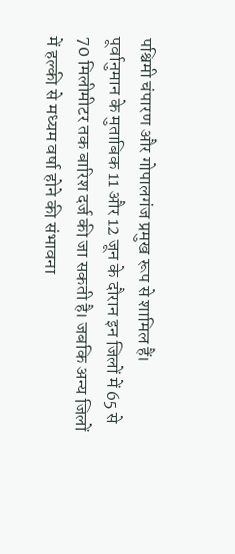पश्चिमी चंपारण और गोपालगंज प्रमुख रूप से शामिल हैं।
पूर्वानुमान के मुताबिक 11 और 12 जून के दौरान इन जिलों में 65 से 70 मिलीमीटर तक बारिश दर्ज की जा सकती है। जबकि अन्य जिलों में हल्की से मध्यम वर्षा होने की संभावना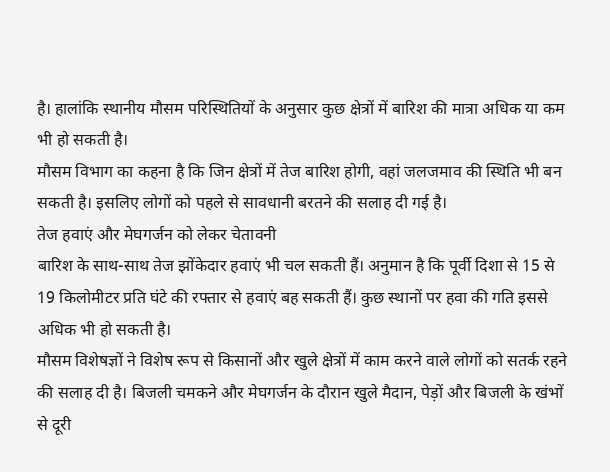है। हालांकि स्थानीय मौसम परिस्थितियों के अनुसार कुछ क्षेत्रों में बारिश की मात्रा अधिक या कम भी हो सकती है।
मौसम विभाग का कहना है कि जिन क्षेत्रों में तेज बारिश होगी, वहां जलजमाव की स्थिति भी बन सकती है। इसलिए लोगों को पहले से सावधानी बरतने की सलाह दी गई है।
तेज हवाएं और मेघगर्जन को लेकर चेतावनी
बारिश के साथ-साथ तेज झोंकेदार हवाएं भी चल सकती हैं। अनुमान है कि पूर्वी दिशा से 15 से 19 किलोमीटर प्रति घंटे की रफ्तार से हवाएं बह सकती हैं। कुछ स्थानों पर हवा की गति इससे अधिक भी हो सकती है।
मौसम विशेषज्ञों ने विशेष रूप से किसानों और खुले क्षेत्रों में काम करने वाले लोगों को सतर्क रहने की सलाह दी है। बिजली चमकने और मेघगर्जन के दौरान खुले मैदान, पेड़ों और बिजली के खंभों से दूरी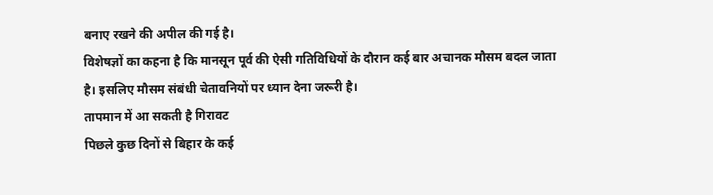बनाए रखने की अपील की गई है।
विशेषज्ञों का कहना है कि मानसून पूर्व की ऐसी गतिविधियों के दौरान कई बार अचानक मौसम बदल जाता है। इसलिए मौसम संबंधी चेतावनियों पर ध्यान देना जरूरी है।
तापमान में आ सकती है गिरावट
पिछले कुछ दिनों से बिहार के कई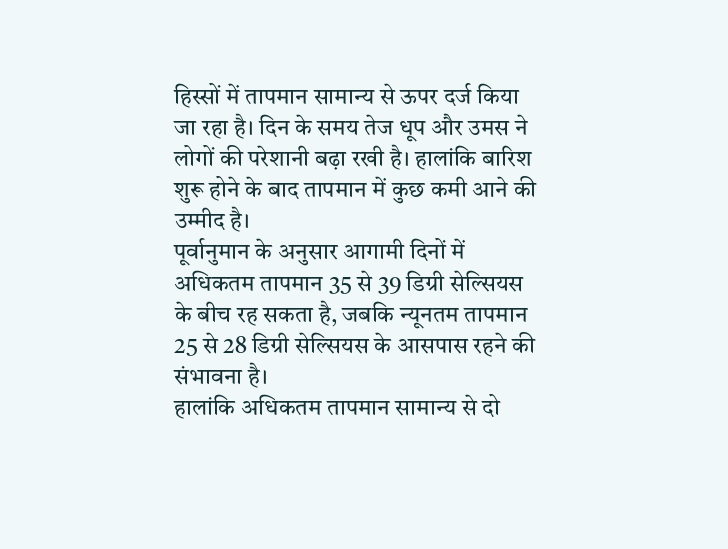हिस्सों में तापमान सामान्य से ऊपर दर्ज किया जा रहा है। दिन के समय तेज धूप और उमस ने लोगों की परेशानी बढ़ा रखी है। हालांकि बारिश शुरू होने के बाद तापमान में कुछ कमी आने की उम्मीद है।
पूर्वानुमान के अनुसार आगामी दिनों में अधिकतम तापमान 35 से 39 डिग्री सेल्सियस के बीच रह सकता है, जबकि न्यूनतम तापमान 25 से 28 डिग्री सेल्सियस के आसपास रहने की संभावना है।
हालांकि अधिकतम तापमान सामान्य से दो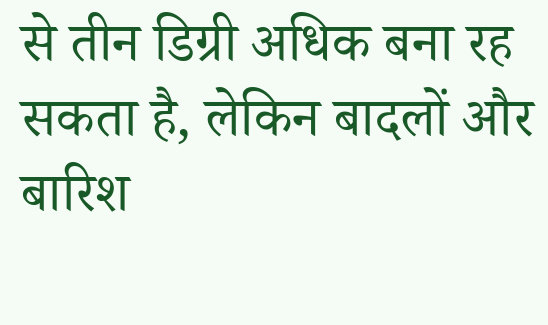से तीन डिग्री अधिक बना रह सकता है, लेकिन बादलों और बारिश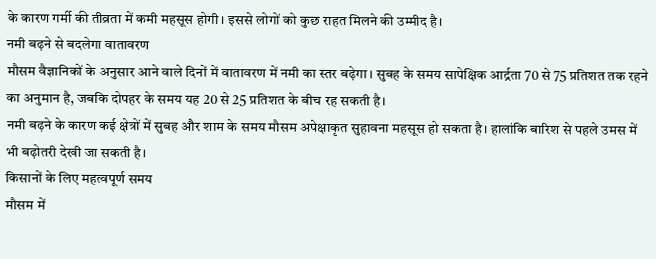के कारण गर्मी की तीव्रता में कमी महसूस होगी। इससे लोगों को कुछ राहत मिलने की उम्मीद है।
नमी बढ़ने से बदलेगा वातावरण
मौसम वैज्ञानिकों के अनुसार आने वाले दिनों में वातावरण में नमी का स्तर बढ़ेगा। सुबह के समय सापेक्षिक आर्द्रता 70 से 75 प्रतिशत तक रहने का अनुमान है, जबकि दोपहर के समय यह 20 से 25 प्रतिशत के बीच रह सकती है।
नमी बढ़ने के कारण कई क्षेत्रों में सुबह और शाम के समय मौसम अपेक्षाकृत सुहावना महसूस हो सकता है। हालांकि बारिश से पहले उमस में भी बढ़ोतरी देखी जा सकती है।
किसानों के लिए महत्वपूर्ण समय
मौसम में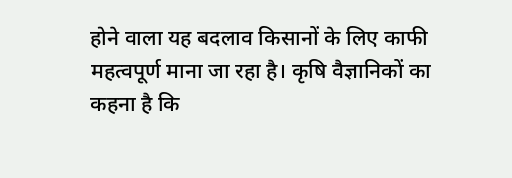होने वाला यह बदलाव किसानों के लिए काफी महत्वपूर्ण माना जा रहा है। कृषि वैज्ञानिकों का कहना है कि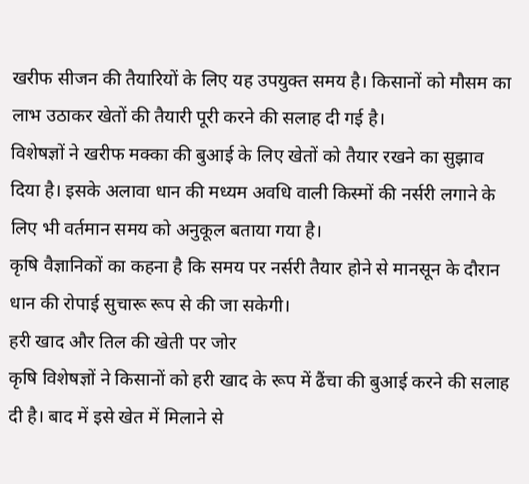खरीफ सीजन की तैयारियों के लिए यह उपयुक्त समय है। किसानों को मौसम का लाभ उठाकर खेतों की तैयारी पूरी करने की सलाह दी गई है।
विशेषज्ञों ने खरीफ मक्का की बुआई के लिए खेतों को तैयार रखने का सुझाव दिया है। इसके अलावा धान की मध्यम अवधि वाली किस्मों की नर्सरी लगाने के लिए भी वर्तमान समय को अनुकूल बताया गया है।
कृषि वैज्ञानिकों का कहना है कि समय पर नर्सरी तैयार होने से मानसून के दौरान धान की रोपाई सुचारू रूप से की जा सकेगी।
हरी खाद और तिल की खेती पर जोर
कृषि विशेषज्ञों ने किसानों को हरी खाद के रूप में ढैंचा की बुआई करने की सलाह दी है। बाद में इसे खेत में मिलाने से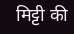मिट्टी की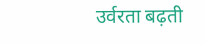उर्वरता बढ़ती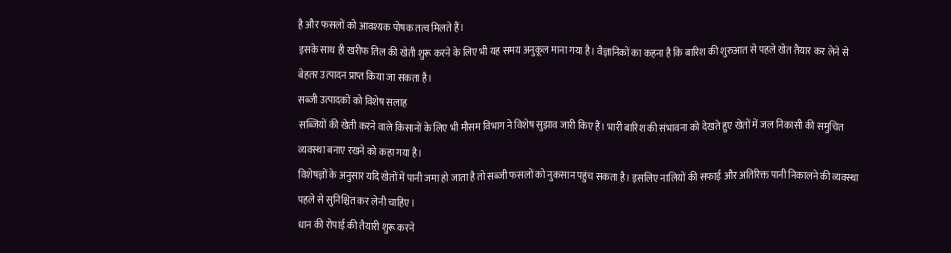है और फसलों को आवश्यक पोषक तत्व मिलते हैं।
इसके साथ ही खरीफ तिल की खेती शुरू करने के लिए भी यह समय अनुकूल माना गया है। वैज्ञानिकों का कहना है कि बारिश की शुरुआत से पहले खेत तैयार कर लेने से बेहतर उत्पादन प्राप्त किया जा सकता है।
सब्जी उत्पादकों को विशेष सलाह
सब्जियों की खेती करने वाले किसानों के लिए भी मौसम विभाग ने विशेष सुझाव जारी किए हैं। भारी बारिश की संभावना को देखते हुए खेतों में जल निकासी की समुचित व्यवस्था बनाए रखने को कहा गया है।
विशेषज्ञों के अनुसार यदि खेतों में पानी जमा हो जाता है तो सब्जी फसलों को नुकसान पहुंच सकता है। इसलिए नालियों की सफाई और अतिरिक्त पानी निकालने की व्यवस्था पहले से सुनिश्चित कर लेनी चाहिए।
धान की रोपाई की तैयारी शुरू करने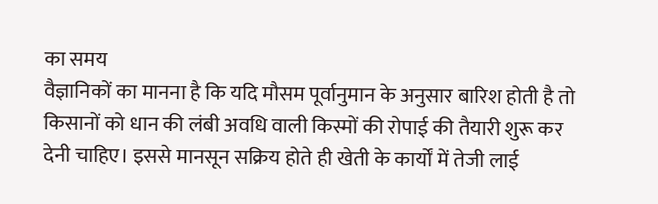का समय
वैज्ञानिकों का मानना है कि यदि मौसम पूर्वानुमान के अनुसार बारिश होती है तो किसानों को धान की लंबी अवधि वाली किस्मों की रोपाई की तैयारी शुरू कर देनी चाहिए। इससे मानसून सक्रिय होते ही खेती के कार्यों में तेजी लाई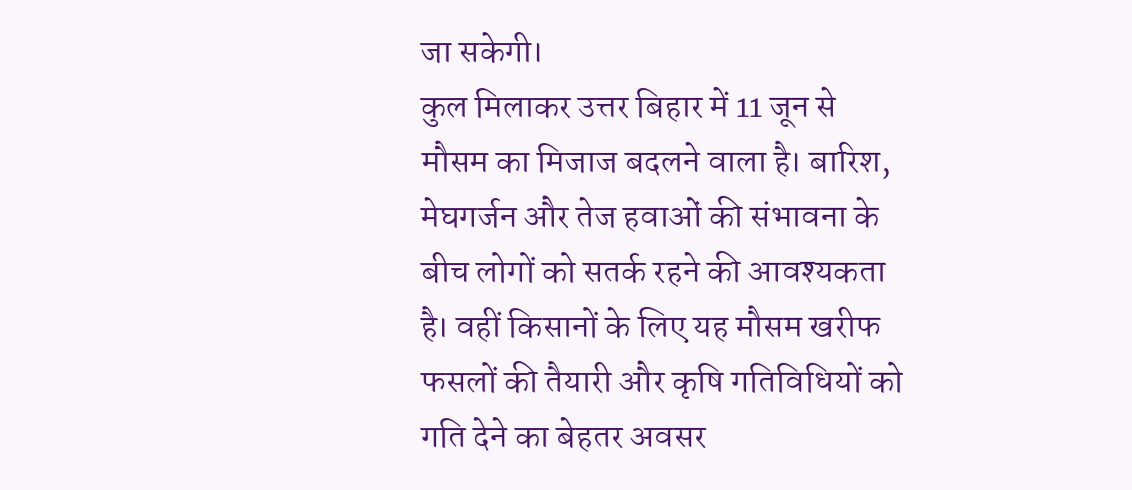जा सकेगी।
कुल मिलाकर उत्तर बिहार में 11 जून से मौसम का मिजाज बदलने वाला है। बारिश, मेघगर्जन और तेज हवाओं की संभावना के बीच लोगों को सतर्क रहने की आवश्यकता है। वहीं किसानों के लिए यह मौसम खरीफ फसलों की तैयारी और कृषि गतिविधियों को गति देने का बेहतर अवसर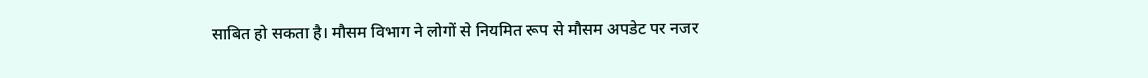साबित हो सकता है। मौसम विभाग ने लोगों से नियमित रूप से मौसम अपडेट पर नजर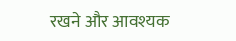रखने और आवश्यक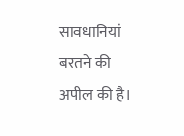सावधानियां बरतने की अपील की है।